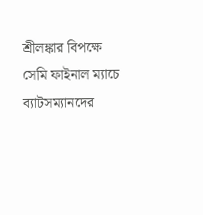শ্রীলঙ্কার বিপক্ষে সেমি ফাইনাল ম্যাচে ব্যাটসম্যানদের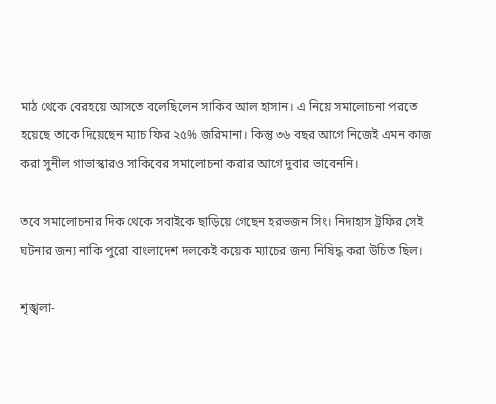মাঠ থেকে বেরহয়ে আসতে বলেছিলেন সাকিব আল হাসান। এ নিয়ে সমালোচনা পরতে হয়েছে তাকে দিয়েছেন ম্যাচ ফির ২৫% জরিমানা। কিন্তু ৩৬ বছর আগে নিজেই এমন কাজ করা সুনীল গাভাস্কারও সাকিবের সমালোচনা করার আগে দুবার ভাবেননি।

তবে সমালোচনার দিক থেকে সবাইকে ছাড়িয়ে গেছেন হরভজন সিং। নিদাহাস ট্রফির সেই ঘটনার জন্য নাকি পুরো বাংলাদেশ দলকেই কয়েক ম্যাচের জন্য নিষিদ্ধ করা উচিত ছিল।

শৃঙ্খলা-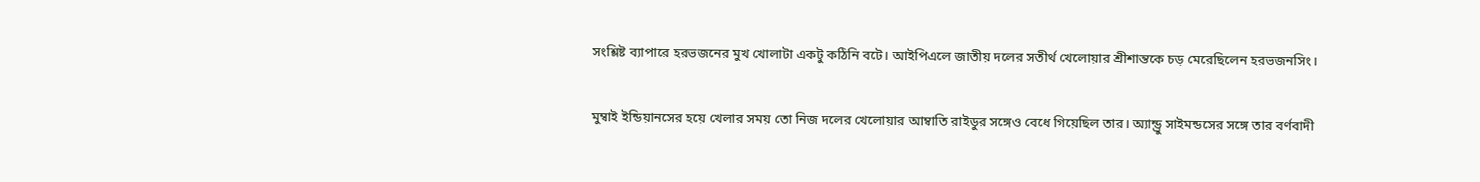সংশ্লিষ্ট ব্যাপারে হরভজনের মুখ খোলাটা একটু কঠিনি বটে। আইপিএলে জাতীয় দলের সতীর্থ খেলোয়ার শ্রীশান্তকে চড় মেরেছিলেন হরভজনসিং।

মুম্বাই ইন্ডিয়ানসের হয়ে খেলার সময় তো নিজ দলের খেলোয়ার আম্বাতি রাইডুর সঙ্গেও বেধে গিয়েছিল তার। অ্যান্ড্রু সাইমন্ডসের সঙ্গে তার বর্ণবাদী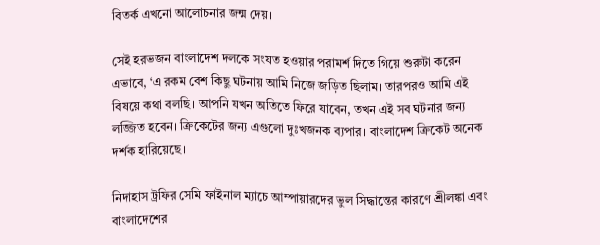বিতর্ক এখনো আলোচনার জন্ম দেয়।

সেই হরভজন বাংলাদেশ দলকে সংযত হওয়ার পরামর্শ দিতে গিয়ে শুরুটা করেন এভাবে, ‘এ রকম বেশ কিছু ঘটনায় আমি নিজে জড়িত ছিলাম। তারপরও আমি এই বিষয়ে কথা বলছি। আপনি যখন অতিতে ফিরে যাবেন, তখন এই সব ঘটনার জন্য লজ্জিত হবেন। ক্রিকেটের জন্য এগুলো দুঃখজনক ব্যপার। বাংলাদেশ ক্রিকেট অনেক দর্শক হারিয়েছে।

নিদাহাস ট্রফির সেমি ফাইনাল ম্যাচে আম্পায়ারদের ভুল সিদ্ধান্তের কারণে শ্রীলঙ্কা এবং বাংলাদেশের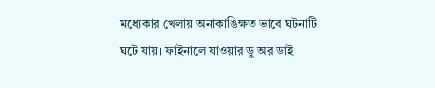মধ্যেকার খেলায় অনাকাঙিক্ষত ভাবে ঘটনাটি ঘটে যায়। ফাইনালে যাওয়ার ডু অর ডাই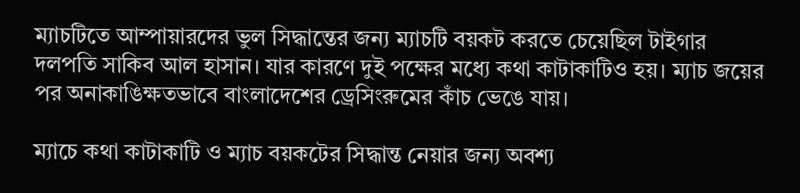ম্যাচটিতে আম্পায়ারদের ভুল সিদ্ধান্তের জন্য ম্যাচটি বয়কট করতে চেয়েছিল টাইগার দলপতি সাকিব আল হাসান। যার কারণে দুই পক্ষের মধ্যে কথা কাটাকাটিও হয়। ম্যাচ জয়ের পর অনাকাঙিক্ষতভাবে বাংলাদেশের ড্রেসিংরুমের কাঁচ ভেঙে যায়।

ম্যাচে কথা কাটাকাটি ও ম্যাচ বয়কটের সিদ্ধান্ত নেয়ার জন্য অবশ্য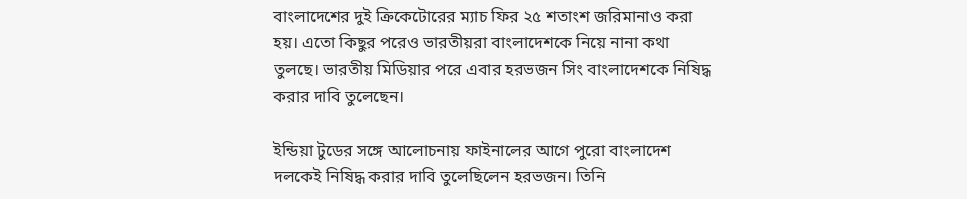বাংলাদেশের দুই ক্রিকেটোরের ম্যাচ ফির ২৫ শতাংশ জরিমানাও করা হয়। এতো কিছুর পরেও ভারতীয়রা বাংলাদেশকে নিয়ে নানা কথা তুলছে। ভারতীয় মিডিয়ার পরে এবার হরভজন সিং বাংলাদেশকে নিষিদ্ধ করার দাবি তুলেছেন।

ইন্ডিয়া টুডের সঙ্গে আলোচনায় ফাইনালের আগে পুরো বাংলাদেশ দলকেই নিষিদ্ধ করার দাবি তুলেছিলেন হরভজন। তিনি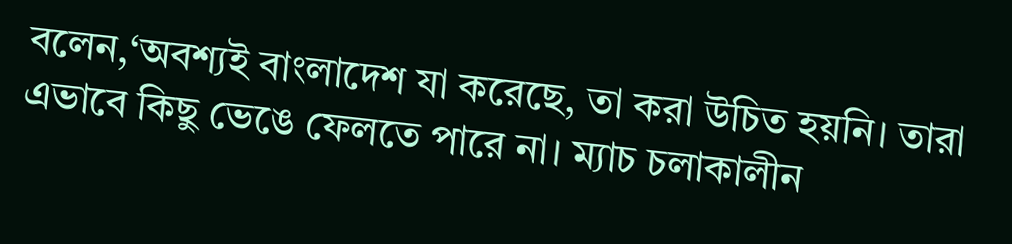বলেন,‘অবশ্যই বাংলাদেশ যা করেছে, তা করা উচিত হয়নি। তারা এভাবে কিছু ভেঙে ফেলতে পারে না। ম্যাচ চলাকালীন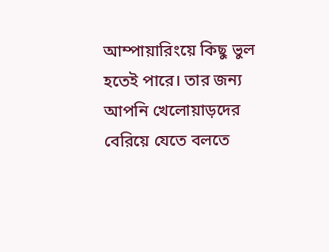আম্পায়ারিংয়ে কিছু ভুল হতেই পারে। তার জন্য আপনি খেলোয়াড়দের বেরিয়ে যেতে বলতে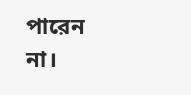পারেন না।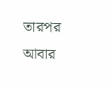তারপর আবার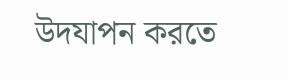উদযাপন করতে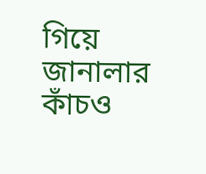গিয়ে জানালার কাঁচও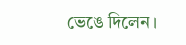ভেঙে দিলেন।